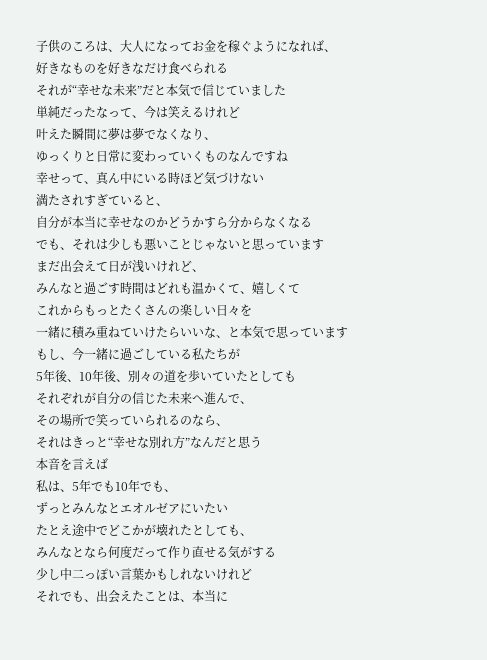子供のころは、大人になってお金を稼ぐようになれば、
好きなものを好きなだけ食べられる
それが“幸せな未来”だと本気で信じていました
単純だったなって、今は笑えるけれど
叶えた瞬間に夢は夢でなくなり、
ゆっくりと日常に変わっていくものなんですね
幸せって、真ん中にいる時ほど気づけない
満たされすぎていると、
自分が本当に幸せなのかどうかすら分からなくなる
でも、それは少しも悪いことじゃないと思っています
まだ出会えて日が浅いけれど、
みんなと過ごす時間はどれも温かくて、嬉しくて
これからもっとたくさんの楽しい日々を
一緒に積み重ねていけたらいいな、と本気で思っています
もし、今一緒に過ごしている私たちが
5年後、10年後、別々の道を歩いていたとしても
それぞれが自分の信じた未来へ進んで、
その場所で笑っていられるのなら、
それはきっと“幸せな別れ方”なんだと思う
本音を言えば
私は、5年でも10年でも、
ずっとみんなとエオルゼアにいたい
たとえ途中でどこかが壊れたとしても、
みんなとなら何度だって作り直せる気がする
少し中二っぽい言葉かもしれないけれど
それでも、出会えたことは、本当に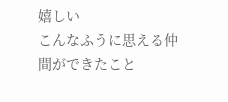嬉しい
こんなふうに思える仲間ができたこと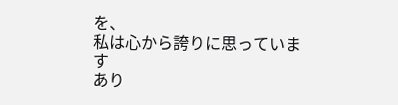を、
私は心から誇りに思っています
あり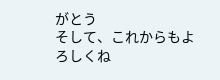がとう
そして、これからもよろしくね